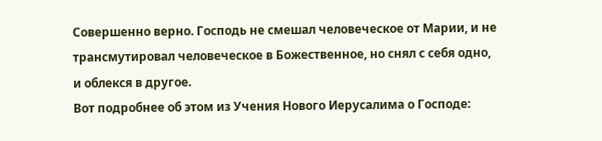Совершенно верно. Господь не смешал человеческое от Марии, и не трансмутировал человеческое в Божественное, но снял с себя одно, и облекся в другое.
Вот подробнее об этом из Учения Нового Иерусалима о Господе: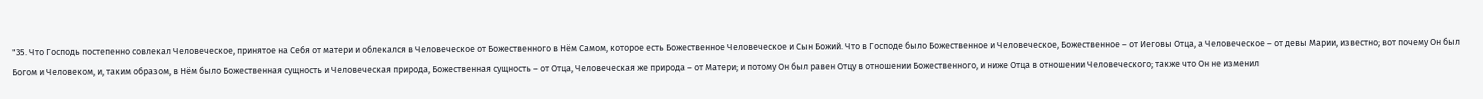"35. Что Господь постепенно совлекал Человеческое, принятое на Себя от матери и облекался в Человеческое от Божественного в Нём Самом, которое есть Божественное Человеческое и Сын Божий. Что в Господе было Божественное и Человеческое, Божественное – от Иеговы Отца, а Человеческое – от девы Марии, известно; вот почему Он был Богом и Человеком, и, таким образом, в Нём было Божественная сущность и Человеческая природа, Божественная сущность – от Отца, Человеческая же природа – от Матери; и потому Он был равен Отцу в отношении Божественного, и ниже Отца в отношении Человеческого; также что Он не изменил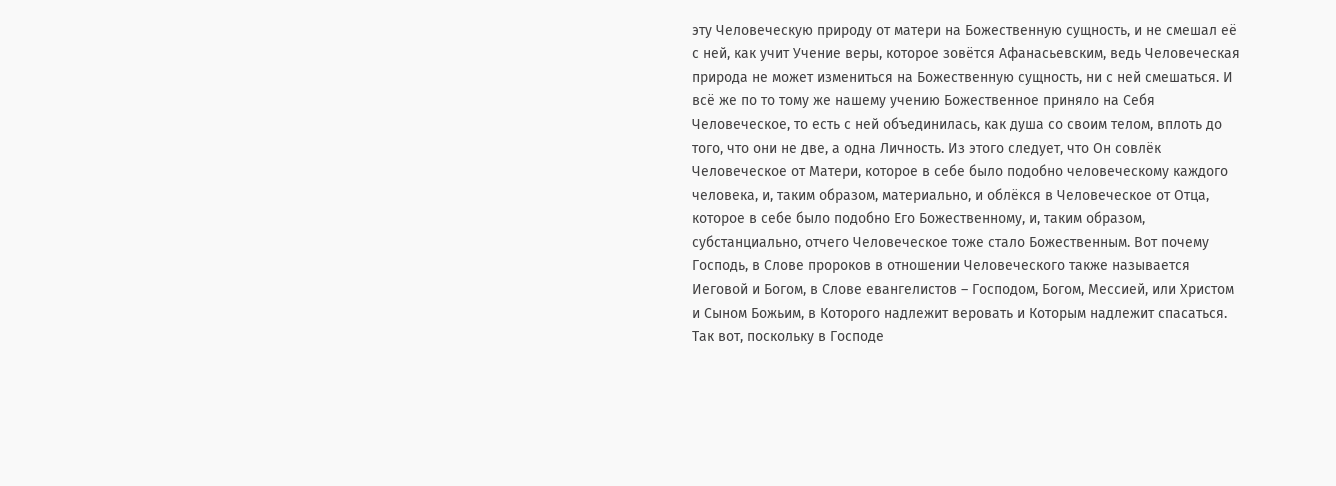эту Человеческую природу от матери на Божественную сущность, и не смешал её с ней, как учит Учение веры, которое зовётся Афанасьевским, ведь Человеческая природа не может измениться на Божественную сущность, ни с ней смешаться. И всё же по то тому же нашему учению Божественное приняло на Себя Человеческое, то есть с ней объединилась, как душа со своим телом, вплоть до того, что они не две, а одна Личность. Из этого следует, что Он совлёк Человеческое от Матери, которое в себе было подобно человеческому каждого человека, и, таким образом, материально, и облёкся в Человеческое от Отца, которое в себе было подобно Его Божественному, и, таким образом, субстанциально, отчего Человеческое тоже стало Божественным. Вот почему Господь, в Слове пророков в отношении Человеческого также называется Иеговой и Богом, в Слове евангелистов – Господом, Богом, Мессией, или Христом и Сыном Божьим, в Которого надлежит веровать и Которым надлежит спасаться.
Так вот, поскольку в Господе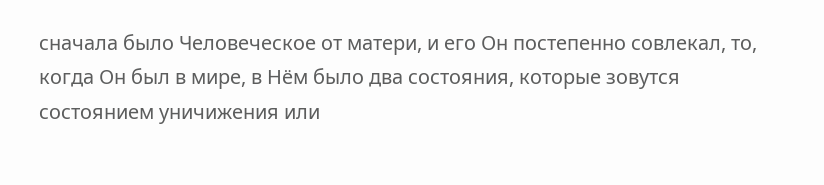сначала было Человеческое от матери, и его Он постепенно совлекал, то, когда Он был в мире, в Нём было два состояния, которые зовутся состоянием уничижения или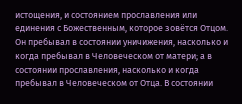истощения, и состоянием прославления или единения с Божественным, которое зовётся Отцом. Он пребывал в состоянии уничижения, насколько и когда пребывал в Человеческом от матери; а в состоянии прославления, насколько и когда пребывал в Человеческом от Отца. В состоянии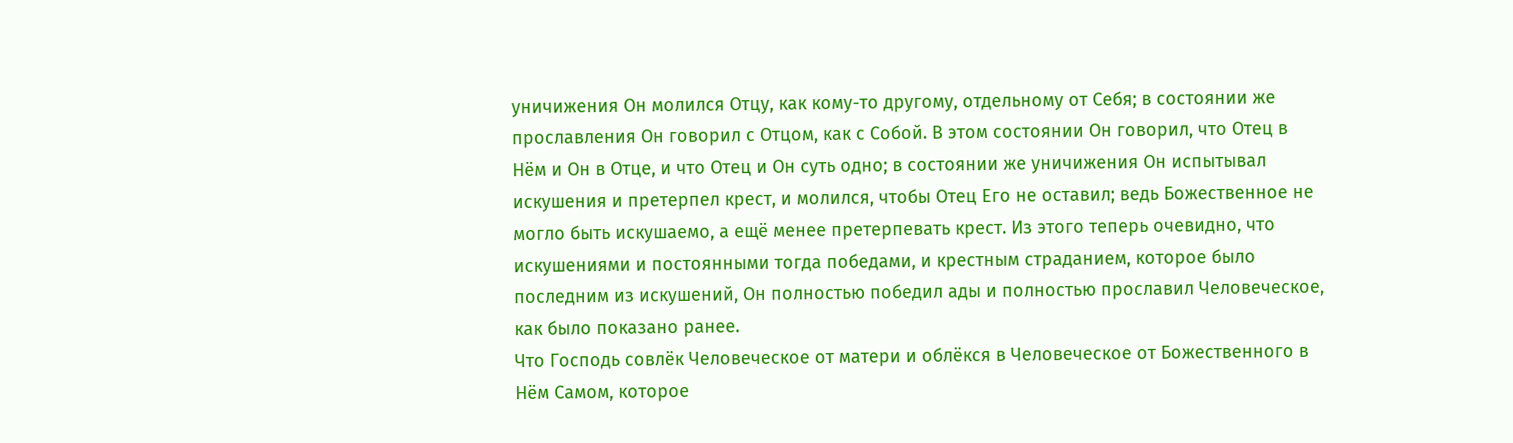уничижения Он молился Отцу, как кому-то другому, отдельному от Себя; в состоянии же прославления Он говорил с Отцом, как с Собой. В этом состоянии Он говорил, что Отец в Нём и Он в Отце, и что Отец и Он суть одно; в состоянии же уничижения Он испытывал искушения и претерпел крест, и молился, чтобы Отец Его не оставил; ведь Божественное не могло быть искушаемо, а ещё менее претерпевать крест. Из этого теперь очевидно, что искушениями и постоянными тогда победами, и крестным страданием, которое было последним из искушений, Он полностью победил ады и полностью прославил Человеческое, как было показано ранее.
Что Господь совлёк Человеческое от матери и облёкся в Человеческое от Божественного в Нём Самом, которое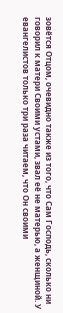зовётся Отцом, очевидно также из того, что Сам Господь, сколько ни говорил к матери Своими устами, звал её не матерью, а женщиной. У евангелистов только три раза читаем, что Он своими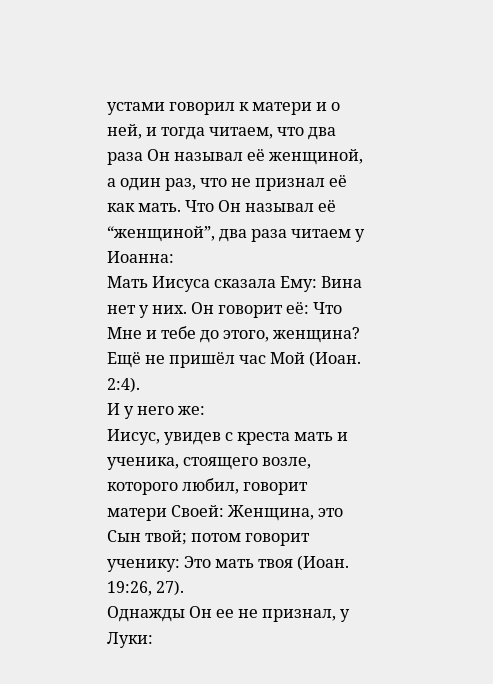устами говорил к матери и о ней, и тогда читаем, что два раза Он называл её женщиной, а один раз, что не признал её как мать. Что Он называл её “женщиной”, два раза читаем у Иоанна:
Мать Иисуса сказала Ему: Вина нет у них. Он говорит её: Что Мне и тебе до этого, женщина? Ещё не пришёл час Мой (Иоан. 2:4).
И у него же:
Иисус, увидев с креста мать и ученика, стоящего возле, которого любил, говорит матери Своей: Женщина, это Сын твой; потом говорит ученику: Это мать твоя (Иоан. 19:26, 27).
Однажды Он ее не признал, у Луки: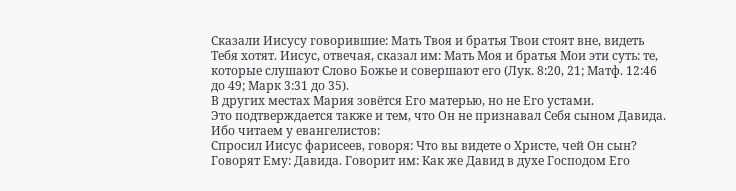Сказали Иисусу говорившие: Мать Твоя и братья Твои стоят вне, видеть Тебя хотят. Иисус, отвечая, сказал им: Мать Моя и братья Мои эти суть: те, которые слушают Слово Божье и совершают его (Лук. 8:20, 21; Матф. 12:46 до 49; Марк 3:31 до 35).
В других местах Мария зовётся Его матерью, но не Его устами.
Это подтверждается также и тем, что Он не признавал Себя сыном Давида. Ибо читаем у евангелистов:
Спросил Иисус фарисеев, говоря: Что вы видете о Христе, чей Он сын? Говорят Ему: Давида. Говорит им: Как же Давид в духе Господом Его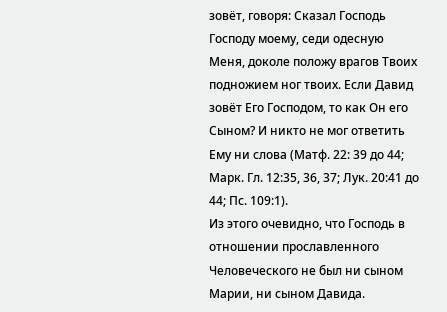зовёт, говоря: Сказал Господь Господу моему, седи одесную Меня, доколе положу врагов Твоих подножием ног твоих. Если Давид зовёт Его Господом, то как Он его Сыном? И никто не мог ответить Ему ни слова (Матф. 22: 39 до 44; Марк. Гл. 12:35, 36, 37; Лук. 20:41 до 44; Пс. 109:1).
Из этого очевидно, что Господь в отношении прославленного Человеческого не был ни сыном Марии, ни сыном Давида.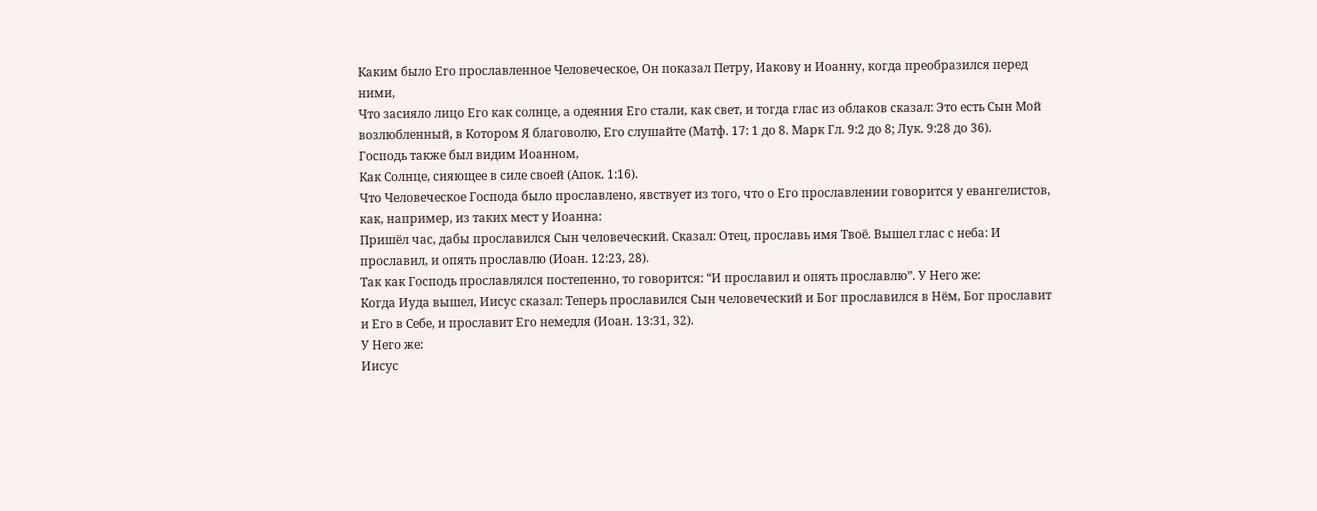Каким было Его прославленное Человеческое, Он показал Петру, Иакову и Иоанну, когда преобразился перед ними,
Что засияло лицо Его как солнце, а одеяния Его стали, как свет, и тогда глас из облаков сказал: Это есть Сын Мой возлюбленный, в Котором Я благоволю, Его слушайте (Матф. 17: 1 до 8. Марк Гл. 9:2 до 8; Лук. 9:28 до 36).
Господь также был видим Иоанном,
Как Солнце, сияющее в силе своей (Апок. 1:16).
Что Человеческое Господа было прославлено, явствует из того, что о Его прославлении говорится у евангелистов, как, например, из таких мест у Иоанна:
Пришёл час, дабы прославился Сын человеческий. Сказал: Отец, прославь имя Твоё. Вышел глас с неба: И прославил, и опять прославлю (Иоан. 12:23, 28).
Так как Господь прославлялся постепенно, то говорится: “И прославил и опять прославлю”. У Него же:
Когда Иуда вышел, Иисус сказал: Теперь прославился Сын человеческий и Бог прославился в Нём, Бог прославит и Его в Себе, и прославит Его немедля (Иоан. 13:31, 32).
У Него же:
Иисус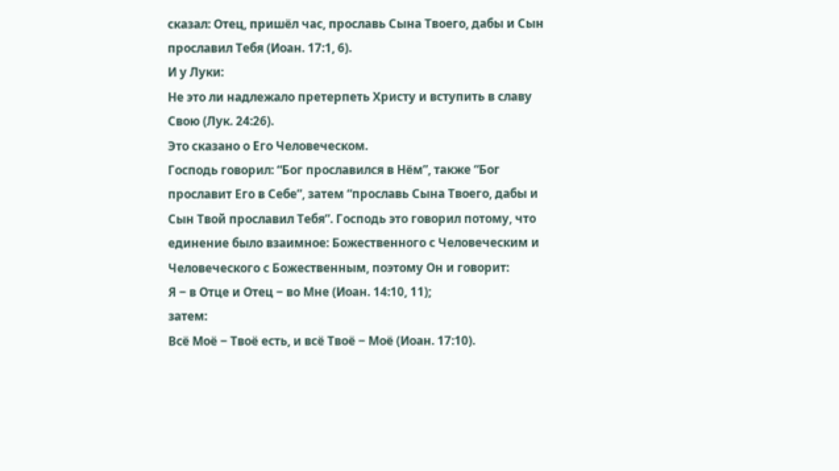сказал: Отец, пришёл час, прославь Сына Твоего, дабы и Сын прославил Тебя (Иоан. 17:1, 6).
И у Луки:
Не это ли надлежало претерпеть Христу и вступить в славу Свою (Лук. 24:26).
Это сказано о Его Человеческом.
Господь говорил: “Бог прославился в Нём”, также “Бог прославит Его в Себе”, затем “прославь Сына Твоего, дабы и Сын Твой прославил Тебя”. Господь это говорил потому, что единение было взаимное: Божественного с Человеческим и Человеческого с Божественным, поэтому Он и говорит:
Я ‒ в Отце и Отец ‒ во Мне (Иоан. 14:10, 11);
затем:
Всё Моё ‒ Твоё есть, и всё Твоё ‒ Моё (Иоан. 17:10).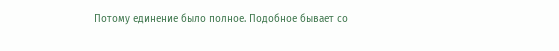Потому единение было полное. Подобное бывает со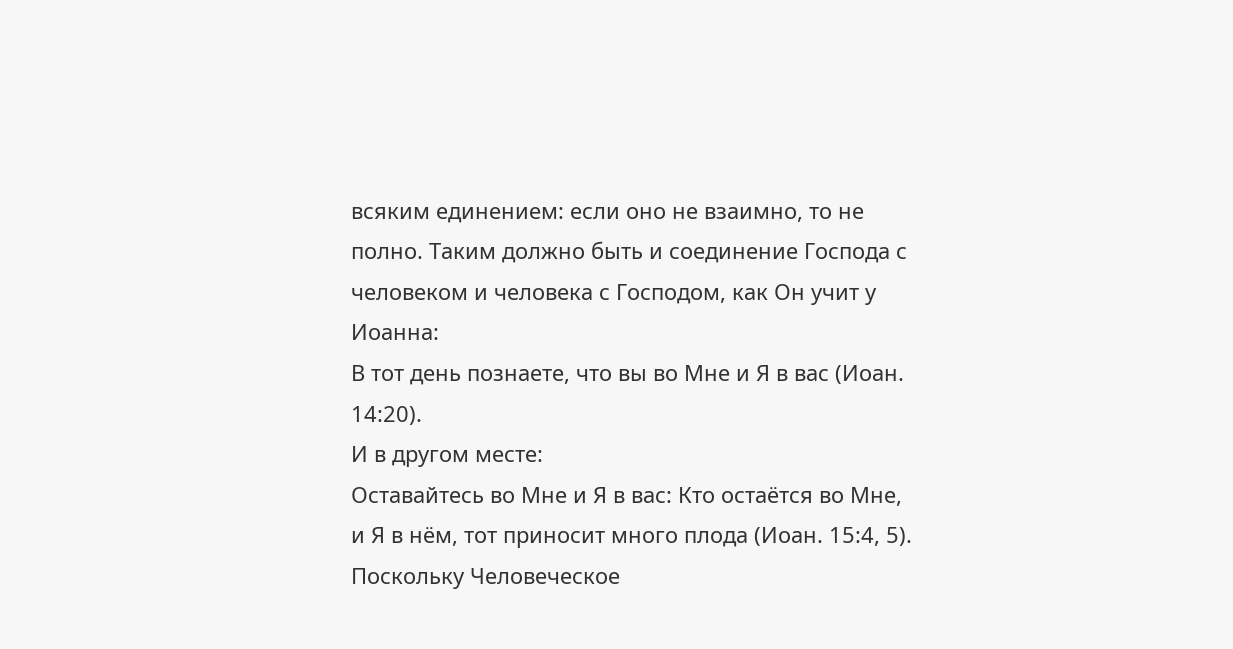всяким единением: если оно не взаимно, то не полно. Таким должно быть и соединение Господа с человеком и человека с Господом, как Он учит у Иоанна:
В тот день познаете, что вы во Мне и Я в вас (Иоан. 14:20).
И в другом месте:
Оставайтесь во Мне и Я в вас: Кто остаётся во Мне, и Я в нём, тот приносит много плода (Иоан. 15:4, 5).
Поскольку Человеческое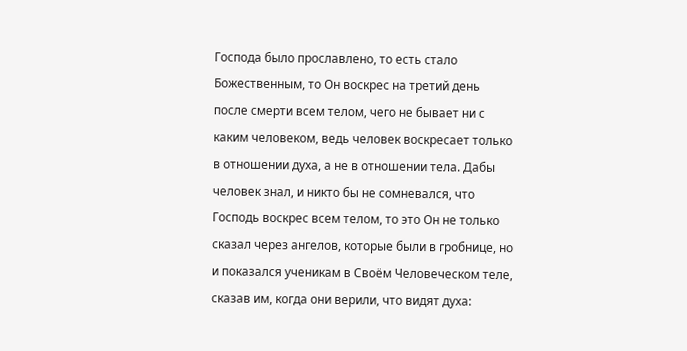Господа было прославлено, то есть стало Божественным, то Он воскрес на третий день после смерти всем телом, чего не бывает ни с каким человеком, ведь человек воскресает только в отношении духа, а не в отношении тела. Дабы человек знал, и никто бы не сомневался, что Господь воскрес всем телом, то это Он не только сказал через ангелов, которые были в гробнице, но и показался ученикам в Своём Человеческом теле, сказав им, когда они верили, что видят духа: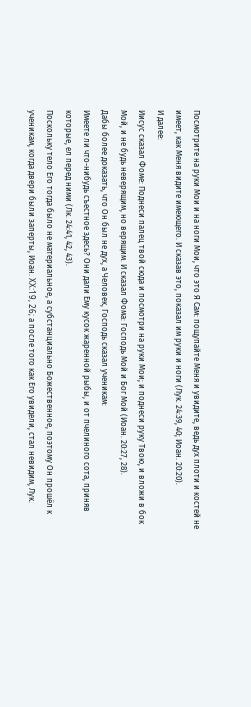Посмотрите на руки Мои и на ноги Мои, что это Я Сам: пощупайте Меня и увидите, ведь дух плоти и костей не имеет, как Меня видите имеющего. И сказав это, показал им руки и ноги (Лук. 24:39, 40; Иоан. 20:20).
И далее:
Иисус сказал Фоме: Поднеси палец твой сюда и посмотри на руки Мои; и поднеси руку Твою, и вложи в бок Мой, и не будь неверящим, но верящим. И сказал Фома: Господь Мой и Бог Мой (Иоан. 20:27, 28).
Дабы более доказать, что Он был не дух, а Человек, Господь сказал ученикам:
Имеете ли что-нибудь съестное здесь? Они дали Ему кусок жаренной рыбы, и от пчелиного сота, приняв которые, ел перед ними (Лк. 24:41, 42, 43).
Поскольку тело Его тогда было не материальное, а субстанциально Божественное, поэтому Он прошёл к ученикам, когда двери были заперты, Иоан. XX:19, 26; а после того как Его увидели, стал невидим, Лук.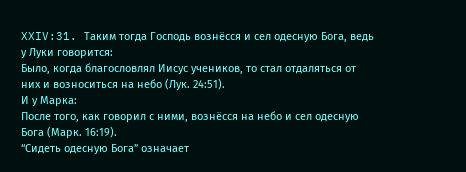XXIV:31. Таким тогда Господь вознёсся и сел одесную Бога, ведь у Луки говорится:
Было, когда благословлял Иисус учеников, то стал отдаляться от них и возноситься на небо (Лук. 24:51).
И у Марка:
После того, как говорил с ними, вознёсся на небо и сел одесную Бога (Марк. 16:19).
“Сидеть одесную Бога” означает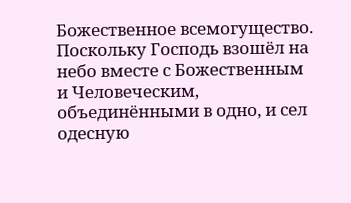Божественное всемогущество.
Поскольку Господь взошёл на небо вместе с Божественным и Человеческим, объединёнными в одно, и сел одесную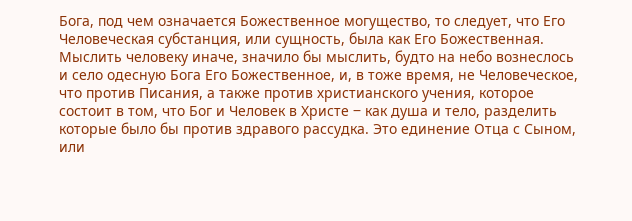Бога, под чем означается Божественное могущество, то следует, что Его Человеческая субстанция, или сущность, была как Его Божественная. Мыслить человеку иначе, значило бы мыслить, будто на небо вознеслось и село одесную Бога Его Божественное, и, в тоже время, не Человеческое, что против Писания, а также против христианского учения, которое состоит в том, что Бог и Человек в Христе ‒ как душа и тело, разделить которые было бы против здравого рассудка. Это единение Отца с Сыном, или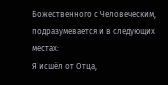Божественного с Человеческим, подразумевается и в следующих местах:
Я исшёл от Отца,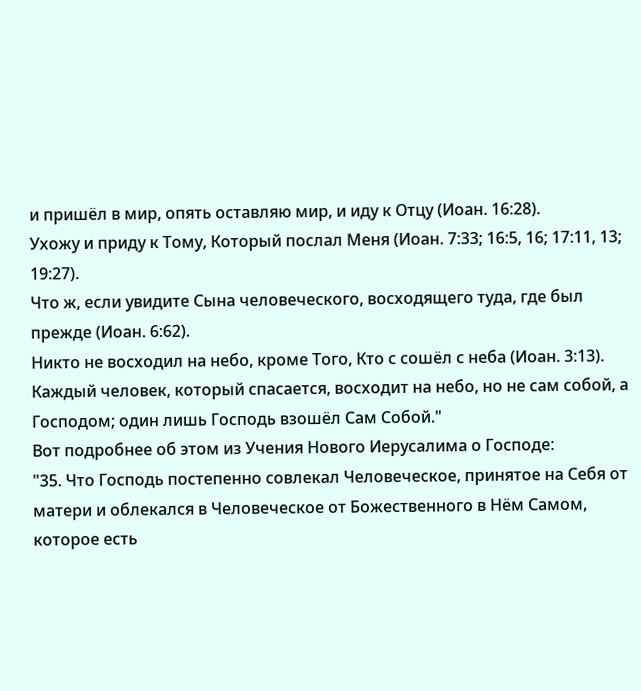и пришёл в мир, опять оставляю мир, и иду к Отцу (Иоан. 16:28).
Ухожу и приду к Тому, Который послал Меня (Иоан. 7:33; 16:5, 16; 17:11, 13; 19:27).
Что ж, если увидите Сына человеческого, восходящего туда, где был прежде (Иоан. 6:62).
Никто не восходил на небо, кроме Того, Кто с сошёл с неба (Иоан. 3:13).
Каждый человек, который спасается, восходит на небо, но не сам собой, а Господом; один лишь Господь взошёл Сам Собой."
Вот подробнее об этом из Учения Нового Иерусалима о Господе:
"35. Что Господь постепенно совлекал Человеческое, принятое на Себя от матери и облекался в Человеческое от Божественного в Нём Самом, которое есть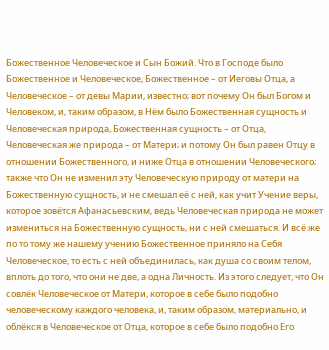Божественное Человеческое и Сын Божий. Что в Господе было Божественное и Человеческое, Божественное – от Иеговы Отца, а Человеческое – от девы Марии, известно; вот почему Он был Богом и Человеком, и, таким образом, в Нём было Божественная сущность и Человеческая природа, Божественная сущность – от Отца, Человеческая же природа – от Матери; и потому Он был равен Отцу в отношении Божественного, и ниже Отца в отношении Человеческого; также что Он не изменил эту Человеческую природу от матери на Божественную сущность, и не смешал её с ней, как учит Учение веры, которое зовётся Афанасьевским, ведь Человеческая природа не может измениться на Божественную сущность, ни с ней смешаться. И всё же по то тому же нашему учению Божественное приняло на Себя Человеческое, то есть с ней объединилась, как душа со своим телом, вплоть до того, что они не две, а одна Личность. Из этого следует, что Он совлёк Человеческое от Матери, которое в себе было подобно человеческому каждого человека, и, таким образом, материально, и облёкся в Человеческое от Отца, которое в себе было подобно Его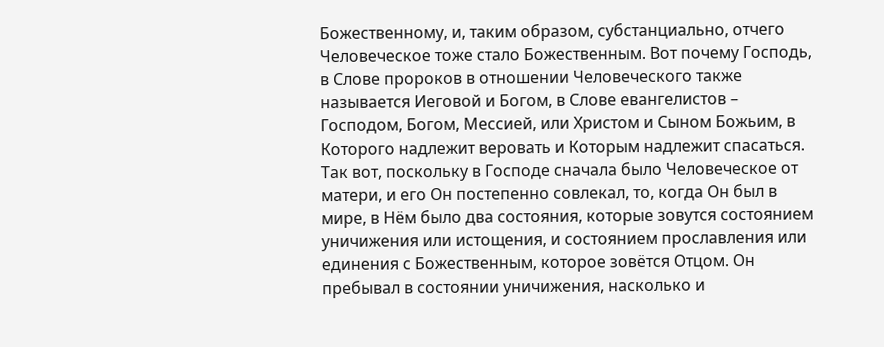Божественному, и, таким образом, субстанциально, отчего Человеческое тоже стало Божественным. Вот почему Господь, в Слове пророков в отношении Человеческого также называется Иеговой и Богом, в Слове евангелистов – Господом, Богом, Мессией, или Христом и Сыном Божьим, в Которого надлежит веровать и Которым надлежит спасаться.
Так вот, поскольку в Господе сначала было Человеческое от матери, и его Он постепенно совлекал, то, когда Он был в мире, в Нём было два состояния, которые зовутся состоянием уничижения или истощения, и состоянием прославления или единения с Божественным, которое зовётся Отцом. Он пребывал в состоянии уничижения, насколько и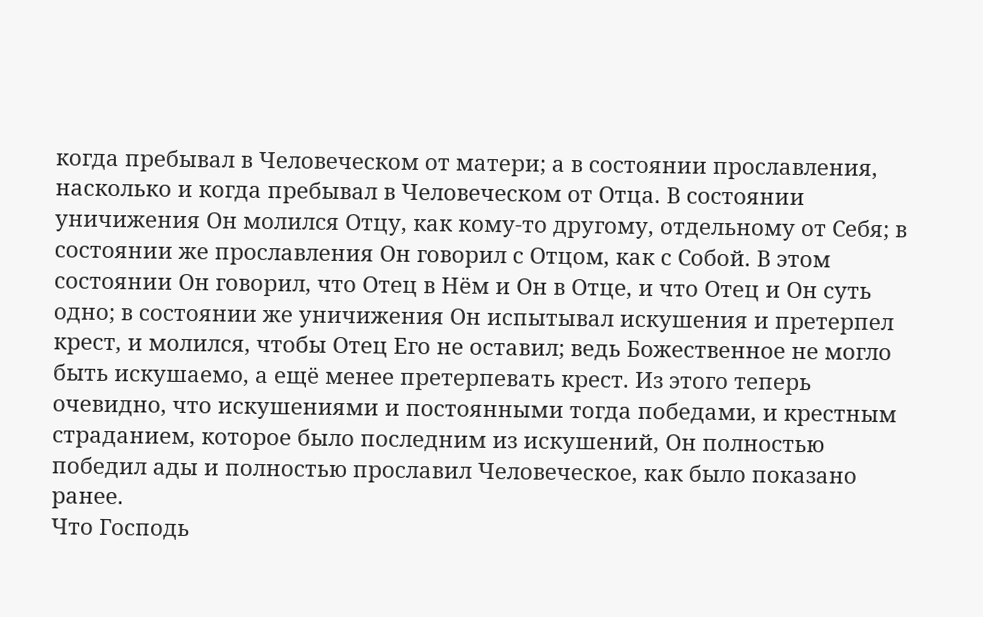когда пребывал в Человеческом от матери; а в состоянии прославления, насколько и когда пребывал в Человеческом от Отца. В состоянии уничижения Он молился Отцу, как кому-то другому, отдельному от Себя; в состоянии же прославления Он говорил с Отцом, как с Собой. В этом состоянии Он говорил, что Отец в Нём и Он в Отце, и что Отец и Он суть одно; в состоянии же уничижения Он испытывал искушения и претерпел крест, и молился, чтобы Отец Его не оставил; ведь Божественное не могло быть искушаемо, а ещё менее претерпевать крест. Из этого теперь очевидно, что искушениями и постоянными тогда победами, и крестным страданием, которое было последним из искушений, Он полностью победил ады и полностью прославил Человеческое, как было показано ранее.
Что Господь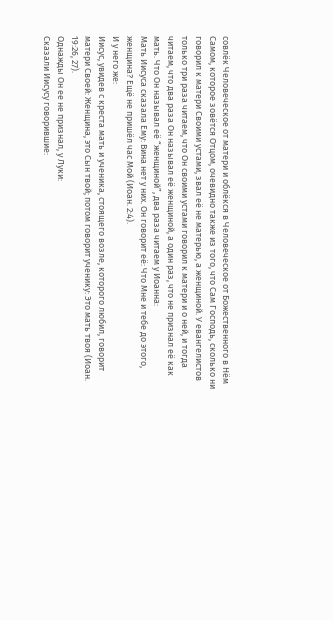совлёк Человеческое от матери и облёкся в Человеческое от Божественного в Нём Самом, которое зовётся Отцом, очевидно также из того, что Сам Господь, сколько ни говорил к матери Своими устами, звал её не матерью, а женщиной. У евангелистов только три раза читаем, что Он своими устами говорил к матери и о ней, и тогда читаем, что два раза Он называл её женщиной, а один раз, что не признал её как мать. Что Он называл её “женщиной”, два раза читаем у Иоанна:
Мать Иисуса сказала Ему: Вина нет у них. Он говорит её: Что Мне и тебе до этого, женщина? Ещё не пришёл час Мой (Иоан. 2:4).
И у него же:
Иисус, увидев с креста мать и ученика, стоящего возле, которого любил, говорит матери Своей: Женщина, это Сын твой; потом говорит ученику: Это мать твоя (Иоан. 19:26, 27).
Однажды Он ее не признал, у Луки:
Сказали Иисусу говорившие: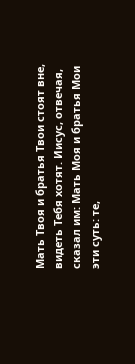Мать Твоя и братья Твои стоят вне, видеть Тебя хотят. Иисус, отвечая, сказал им: Мать Моя и братья Мои эти суть: те,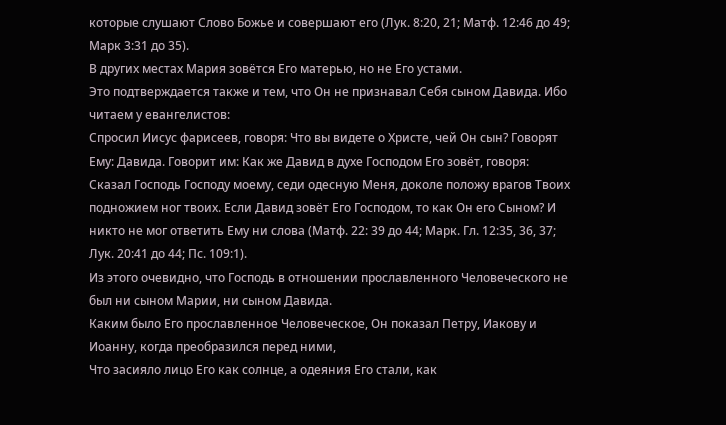которые слушают Слово Божье и совершают его (Лук. 8:20, 21; Матф. 12:46 до 49; Марк 3:31 до 35).
В других местах Мария зовётся Его матерью, но не Его устами.
Это подтверждается также и тем, что Он не признавал Себя сыном Давида. Ибо читаем у евангелистов:
Спросил Иисус фарисеев, говоря: Что вы видете о Христе, чей Он сын? Говорят Ему: Давида. Говорит им: Как же Давид в духе Господом Его зовёт, говоря: Сказал Господь Господу моему, седи одесную Меня, доколе положу врагов Твоих подножием ног твоих. Если Давид зовёт Его Господом, то как Он его Сыном? И никто не мог ответить Ему ни слова (Матф. 22: 39 до 44; Марк. Гл. 12:35, 36, 37; Лук. 20:41 до 44; Пс. 109:1).
Из этого очевидно, что Господь в отношении прославленного Человеческого не был ни сыном Марии, ни сыном Давида.
Каким было Его прославленное Человеческое, Он показал Петру, Иакову и Иоанну, когда преобразился перед ними,
Что засияло лицо Его как солнце, а одеяния Его стали, как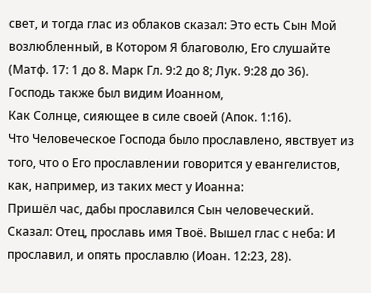свет, и тогда глас из облаков сказал: Это есть Сын Мой возлюбленный, в Котором Я благоволю, Его слушайте (Матф. 17: 1 до 8. Марк Гл. 9:2 до 8; Лук. 9:28 до 36).
Господь также был видим Иоанном,
Как Солнце, сияющее в силе своей (Апок. 1:16).
Что Человеческое Господа было прославлено, явствует из того, что о Его прославлении говорится у евангелистов, как, например, из таких мест у Иоанна:
Пришёл час, дабы прославился Сын человеческий. Сказал: Отец, прославь имя Твоё. Вышел глас с неба: И прославил, и опять прославлю (Иоан. 12:23, 28).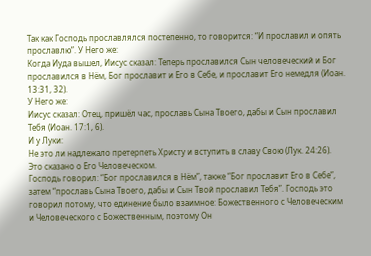Так как Господь прославлялся постепенно, то говорится: “И прославил и опять прославлю”. У Него же:
Когда Иуда вышел, Иисус сказал: Теперь прославился Сын человеческий и Бог прославился в Нём, Бог прославит и Его в Себе, и прославит Его немедля (Иоан. 13:31, 32).
У Него же:
Иисус сказал: Отец, пришёл час, прославь Сына Твоего, дабы и Сын прославил Тебя (Иоан. 17:1, 6).
И у Луки:
Не это ли надлежало претерпеть Христу и вступить в славу Свою (Лук. 24:26).
Это сказано о Его Человеческом.
Господь говорил: “Бог прославился в Нём”, также “Бог прославит Его в Себе”, затем “прославь Сына Твоего, дабы и Сын Твой прославил Тебя”. Господь это говорил потому, что единение было взаимное: Божественного с Человеческим и Человеческого с Божественным, поэтому Он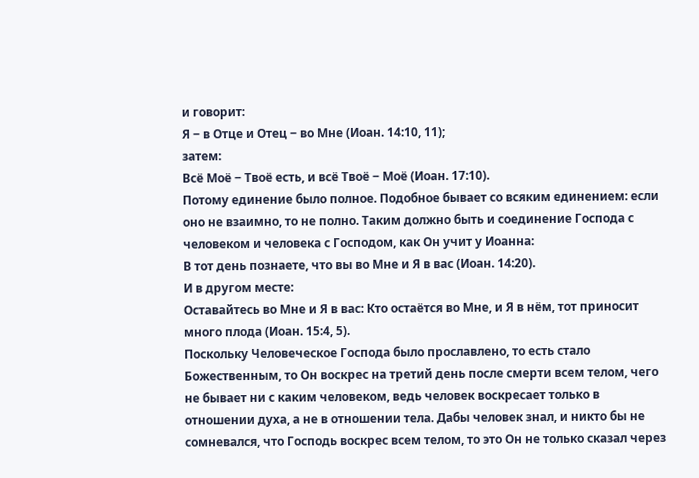и говорит:
Я ‒ в Отце и Отец ‒ во Мне (Иоан. 14:10, 11);
затем:
Всё Моё ‒ Твоё есть, и всё Твоё ‒ Моё (Иоан. 17:10).
Потому единение было полное. Подобное бывает со всяким единением: если оно не взаимно, то не полно. Таким должно быть и соединение Господа с человеком и человека с Господом, как Он учит у Иоанна:
В тот день познаете, что вы во Мне и Я в вас (Иоан. 14:20).
И в другом месте:
Оставайтесь во Мне и Я в вас: Кто остаётся во Мне, и Я в нём, тот приносит много плода (Иоан. 15:4, 5).
Поскольку Человеческое Господа было прославлено, то есть стало Божественным, то Он воскрес на третий день после смерти всем телом, чего не бывает ни с каким человеком, ведь человек воскресает только в отношении духа, а не в отношении тела. Дабы человек знал, и никто бы не сомневался, что Господь воскрес всем телом, то это Он не только сказал через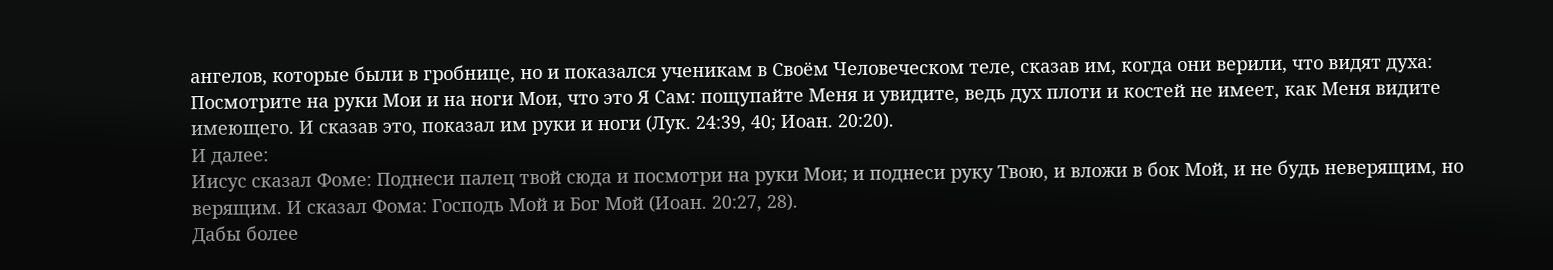ангелов, которые были в гробнице, но и показался ученикам в Своём Человеческом теле, сказав им, когда они верили, что видят духа:
Посмотрите на руки Мои и на ноги Мои, что это Я Сам: пощупайте Меня и увидите, ведь дух плоти и костей не имеет, как Меня видите имеющего. И сказав это, показал им руки и ноги (Лук. 24:39, 40; Иоан. 20:20).
И далее:
Иисус сказал Фоме: Поднеси палец твой сюда и посмотри на руки Мои; и поднеси руку Твою, и вложи в бок Мой, и не будь неверящим, но верящим. И сказал Фома: Господь Мой и Бог Мой (Иоан. 20:27, 28).
Дабы более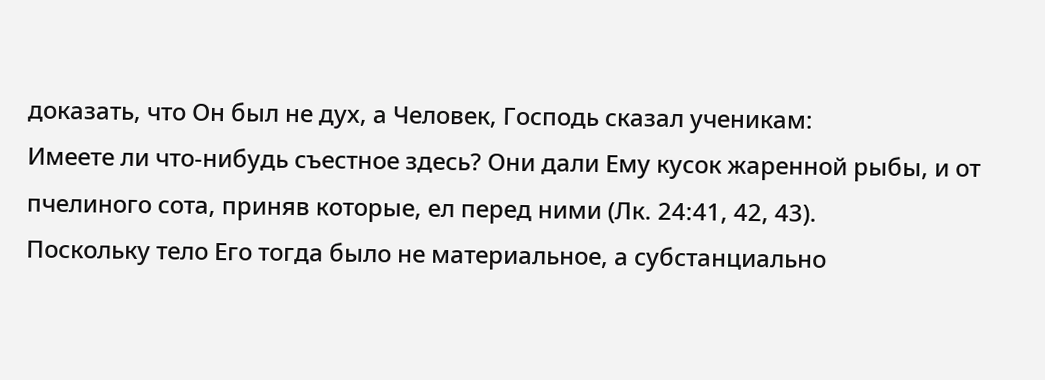доказать, что Он был не дух, а Человек, Господь сказал ученикам:
Имеете ли что-нибудь съестное здесь? Они дали Ему кусок жаренной рыбы, и от пчелиного сота, приняв которые, ел перед ними (Лк. 24:41, 42, 43).
Поскольку тело Его тогда было не материальное, а субстанциально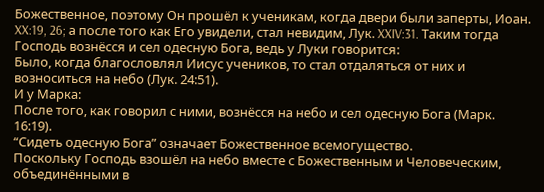Божественное, поэтому Он прошёл к ученикам, когда двери были заперты, Иоан. XX:19, 26; а после того как Его увидели, стал невидим, Лук. XXIV:31. Таким тогда Господь вознёсся и сел одесную Бога, ведь у Луки говорится:
Было, когда благословлял Иисус учеников, то стал отдаляться от них и возноситься на небо (Лук. 24:51).
И у Марка:
После того, как говорил с ними, вознёсся на небо и сел одесную Бога (Марк. 16:19).
“Сидеть одесную Бога” означает Божественное всемогущество.
Поскольку Господь взошёл на небо вместе с Божественным и Человеческим, объединёнными в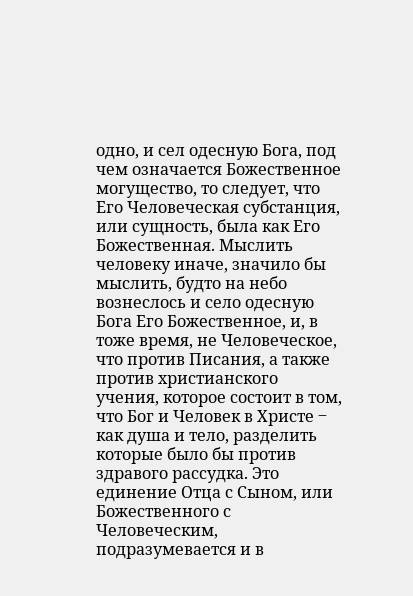одно, и сел одесную Бога, под чем означается Божественное могущество, то следует, что Его Человеческая субстанция, или сущность, была как Его Божественная. Мыслить человеку иначе, значило бы мыслить, будто на небо вознеслось и село одесную Бога Его Божественное, и, в тоже время, не Человеческое, что против Писания, а также против христианского учения, которое состоит в том, что Бог и Человек в Христе ‒ как душа и тело, разделить которые было бы против здравого рассудка. Это единение Отца с Сыном, или Божественного с Человеческим, подразумевается и в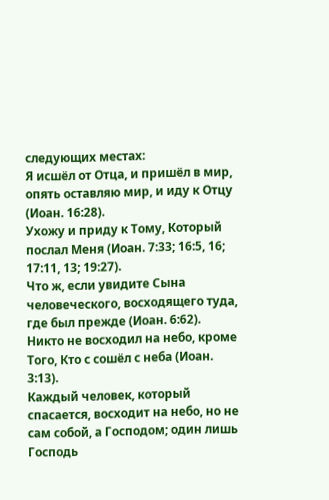следующих местах:
Я исшёл от Отца, и пришёл в мир, опять оставляю мир, и иду к Отцу (Иоан. 16:28).
Ухожу и приду к Тому, Который послал Меня (Иоан. 7:33; 16:5, 16; 17:11, 13; 19:27).
Что ж, если увидите Сына человеческого, восходящего туда, где был прежде (Иоан. 6:62).
Никто не восходил на небо, кроме Того, Кто с сошёл с неба (Иоан. 3:13).
Каждый человек, который спасается, восходит на небо, но не сам собой, а Господом; один лишь Господь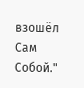взошёл Сам Собой."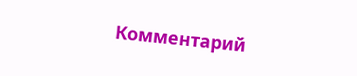Комментарий